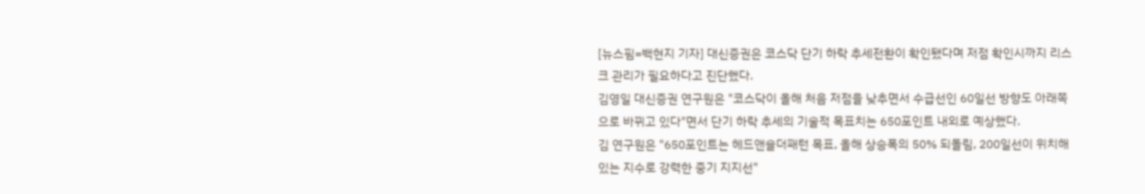[뉴스핌=백현지 기자] 대신증권은 코스닥 단기 하락 추세전환이 확인됐다며 저점 확인시까지 리스크 관리가 필요하다고 진단했다.
김영일 대신증권 연구원은 "코스닥이 올해 처음 저점을 낮추면서 수급선인 60일선 방향도 아래쪽으로 바뀌고 있다"면서 단기 하락 추세의 기술적 목표치는 650포인트 내외로 예상했다.
김 연구원은 "650포인트는 헤드앤숄더패턴 목표, 올해 상승폭의 50% 되돌림, 200일선이 위치해 있는 지수로 강력한 중기 지지선"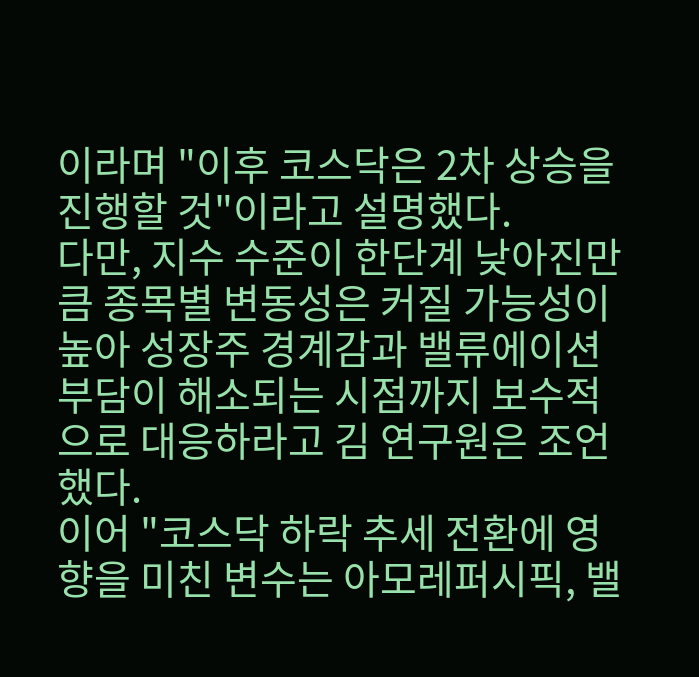이라며 "이후 코스닥은 2차 상승을 진행할 것"이라고 설명했다.
다만, 지수 수준이 한단계 낮아진만큼 종목별 변동성은 커질 가능성이 높아 성장주 경계감과 밸류에이션 부담이 해소되는 시점까지 보수적으로 대응하라고 김 연구원은 조언했다.
이어 "코스닥 하락 추세 전환에 영향을 미친 변수는 아모레퍼시픽, 밸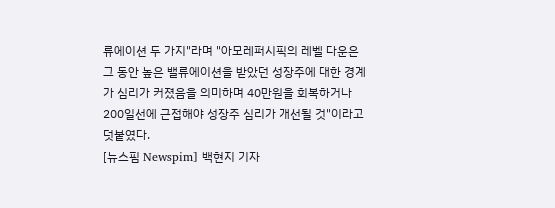류에이션 두 가지"라며 "아모레퍼시픽의 레벨 다운은 그 동안 높은 밸류에이션을 받았던 성장주에 대한 경계가 심리가 커졌음을 의미하며 40만원을 회복하거나 200일선에 근접해야 성장주 심리가 개선될 것"이라고 덧붙였다.
[뉴스핌 Newspim] 백현지 기자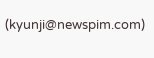(kyunji@newspim.com)